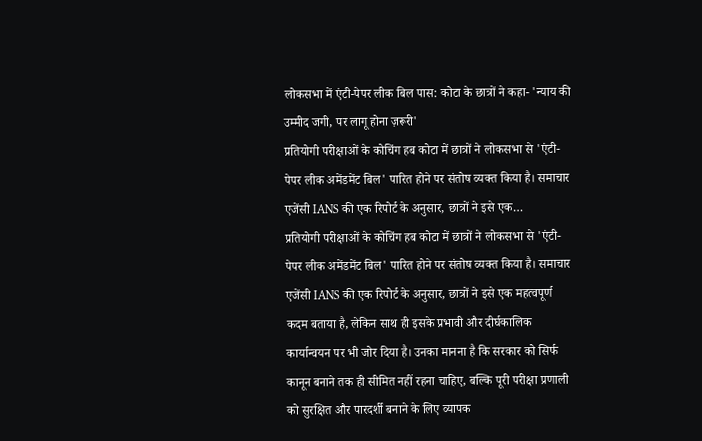लोकसभा में एंटी-पेपर लीक बिल पास: कोटा के छात्रों ने कहा- 'न्याय की उम्मीद जगी, पर लागू होना ज़रूरी'
प्रतियोगी परीक्षाओं के कोचिंग हब कोटा में छात्रों ने लोकसभा से 'एंटी-पेपर लीक अमेंडमेंट बिल' पारित होने पर संतोष व्यक्त किया है। समाचार एजेंसी IANS की एक रिपोर्ट के अनुसार, छात्रों ने इसे एक…
प्रतियोगी परीक्षाओं के कोचिंग हब कोटा में छात्रों ने लोकसभा से 'एंटी-पेपर लीक अमेंडमेंट बिल' पारित होने पर संतोष व्यक्त किया है। समाचार एजेंसी IANS की एक रिपोर्ट के अनुसार, छात्रों ने इसे एक महत्वपूर्ण कदम बताया है, लेकिन साथ ही इसके प्रभावी और दीर्घकालिक कार्यान्वयन पर भी जोर दिया है। उनका मानना है कि सरकार को सिर्फ कानून बनाने तक ही सीमित नहीं रहना चाहिए, बल्कि पूरी परीक्षा प्रणाली को सुरक्षित और पारदर्शी बनाने के लिए व्यापक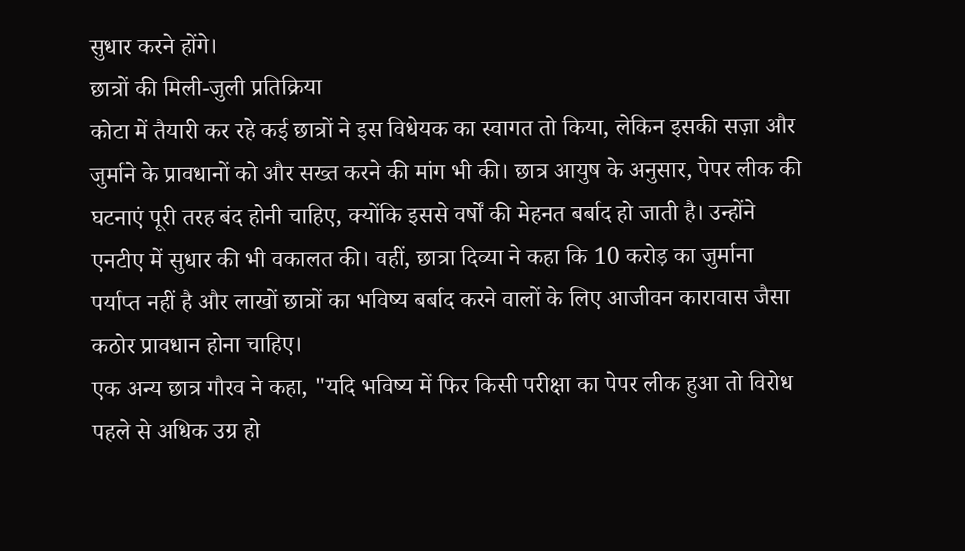सुधार करने होंगे।
छात्रों की मिली-जुली प्रतिक्रिया
कोटा में तैयारी कर रहे कई छात्रों ने इस विधेयक का स्वागत तो किया, लेकिन इसकी सज़ा और जुर्माने के प्रावधानों को और सख्त करने की मांग भी की। छात्र आयुष के अनुसार, पेपर लीक की घटनाएं पूरी तरह बंद होनी चाहिए, क्योंकि इससे वर्षों की मेहनत बर्बाद हो जाती है। उन्होंने एनटीए में सुधार की भी वकालत की। वहीं, छात्रा दिव्या ने कहा कि 10 करोड़ का जुर्माना पर्याप्त नहीं है और लाखों छात्रों का भविष्य बर्बाद करने वालों के लिए आजीवन कारावास जैसा कठोर प्रावधान होना चाहिए।
एक अन्य छात्र गौरव ने कहा, "यदि भविष्य में फिर किसी परीक्षा का पेपर लीक हुआ तो विरोध पहले से अधिक उग्र हो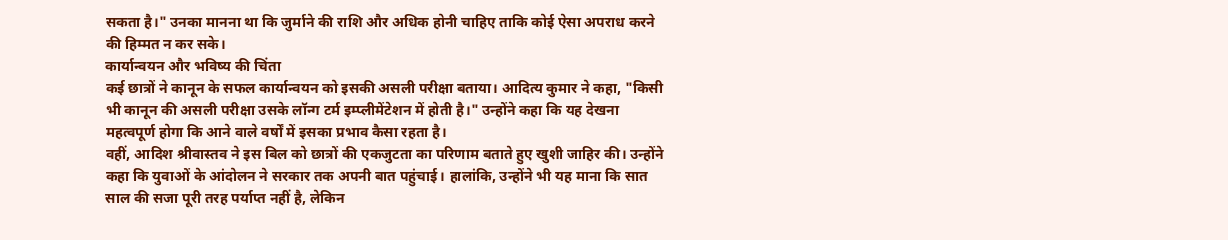सकता है।" उनका मानना था कि जुर्माने की राशि और अधिक होनी चाहिए ताकि कोई ऐसा अपराध करने की हिम्मत न कर सके।
कार्यान्वयन और भविष्य की चिंता
कई छात्रों ने कानून के सफल कार्यान्वयन को इसकी असली परीक्षा बताया। आदित्य कुमार ने कहा, "किसी भी कानून की असली परीक्षा उसके लॉन्ग टर्म इम्प्लीमेंटेशन में होती है।" उन्होंने कहा कि यह देखना महत्वपूर्ण होगा कि आने वाले वर्षों में इसका प्रभाव कैसा रहता है।
वहीं, आदिश श्रीवास्तव ने इस बिल को छात्रों की एकजुटता का परिणाम बताते हुए खुशी जाहिर की। उन्होंने कहा कि युवाओं के आंदोलन ने सरकार तक अपनी बात पहुंचाई। हालांकि, उन्होंने भी यह माना कि सात साल की सजा पूरी तरह पर्याप्त नहीं है, लेकिन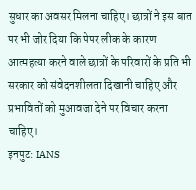सुधार का अवसर मिलना चाहिए। छात्रों ने इस बात पर भी जोर दिया कि पेपर लीक के कारण आत्महत्या करने वाले छात्रों के परिवारों के प्रति भी सरकार को संवेदनशीलता दिखानी चाहिए और प्रभावितों को मुआवजा देने पर विचार करना चाहिए।
इनपुट: IANS